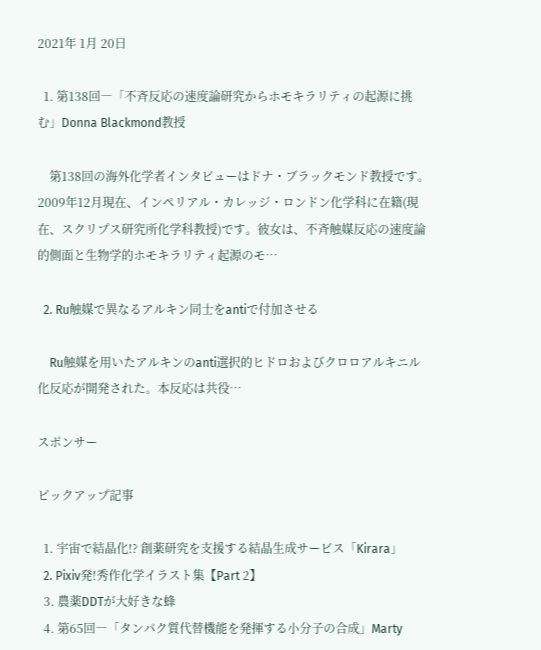2021年 1月 20日

  1. 第138回―「不斉反応の速度論研究からホモキラリティの起源に挑む」Donna Blackmond教授

    第138回の海外化学者インタビューはドナ・ブラックモンド教授です。2009年12月現在、インペリアル・カレッジ・ロンドン化学科に在籍(現在、スクリプス研究所化学科教授)です。彼女は、不斉触媒反応の速度論的側面と生物学的ホモキラリティ起源のモ…

  2. Ru触媒で異なるアルキン同士をantiで付加させる

    Ru触媒を用いたアルキンのanti選択的ヒドロおよびクロロアルキニル化反応が開発された。本反応は共役…

スポンサー

ピックアップ記事

  1. 宇宙で結晶化!? 創薬研究を支援する結晶生成サービス「Kirara」
  2. Pixiv発!秀作化学イラスト集【Part 2】
  3. 農薬DDTが大好きな蜂
  4. 第65回―「タンパク質代替機能を発揮する小分子の合成」Marty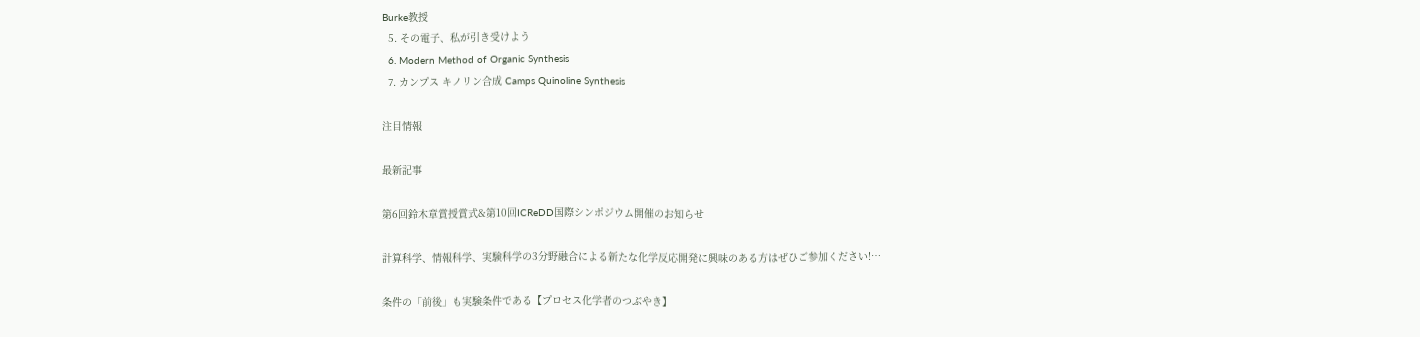Burke教授
  5. その電子、私が引き受けよう
  6. Modern Method of Organic Synthesis
  7. カンプス キノリン合成 Camps Quinoline Synthesis

注目情報

最新記事

第6回鈴木章賞授賞式&第10回ICReDD国際シンポジウム開催のお知らせ

計算科学、情報科学、実験科学の3分野融合による新たな化学反応開発に興味のある方はぜひご参加ください!…

条件の「前後」も実験条件である【プロセス化学者のつぶやき】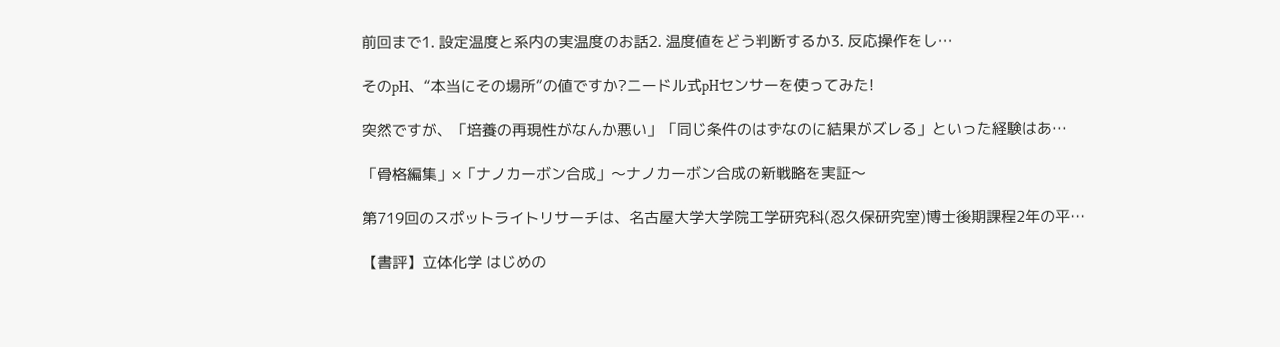前回まで1. 設定温度と系内の実温度のお話2. 温度値をどう判断するか3. 反応操作をし…

そのpH、“本当にその場所”の値ですか?ニードル式pHセンサーを使ってみた!

突然ですが、「培養の再現性がなんか悪い」「同じ条件のはずなのに結果がズレる」といった経験はあ…

「骨格編集」×「ナノカーボン合成」〜ナノカーボン合成の新戦略を実証〜

第719回のスポットライトリサーチは、名古屋大学大学院工学研究科(忍久保研究室)博士後期課程2年の平…

【書評】立体化学 はじめの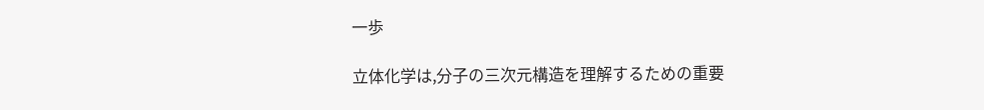一歩

立体化学は,分子の三次元構造を理解するための重要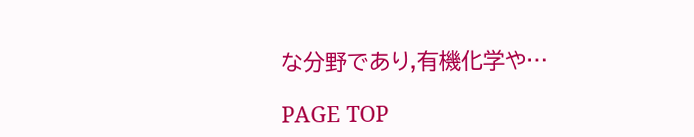な分野であり,有機化学や…

PAGE TOP